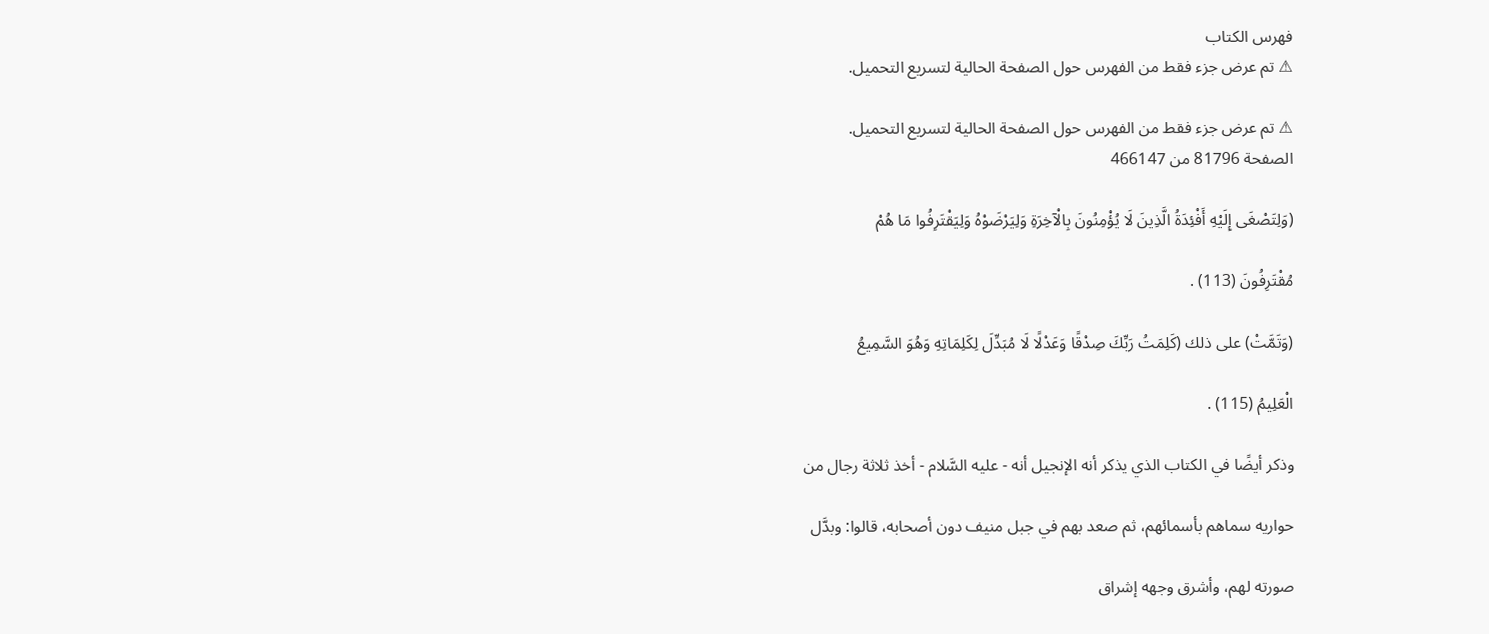فهرس الكتاب
⚠ تم عرض جزء فقط من الفهرس حول الصفحة الحالية لتسريع التحميل.

⚠ تم عرض جزء فقط من الفهرس حول الصفحة الحالية لتسريع التحميل.
الصفحة 81796 من 466147

(وَلِتَصْغَى إِلَيْهِ أَفْئِدَةُ الَّذِينَ لَا يُؤْمِنُونَ بِالْآخِرَةِ وَلِيَرْضَوْهُ وَلِيَقْتَرِفُوا مَا هُمْ

مُقْتَرِفُونَ (113) .

(وَتَمَّتْ) على ذلك (كَلِمَتُ رَبِّكَ صِدْقًا وَعَدْلًا لَا مُبَدِّلَ لِكَلِمَاتِهِ وَهُوَ السَّمِيعُ

الْعَلِيمُ (115) .

وذكر أيضًا في الكتاب الذي يذكر أنه الإنجيل أنه - عليه السَّلام - أخذ ثلاثة رجال من

حواريه سماهم بأسمائهم، ثم صعد بهم في جبل منيف دون أصحابه، قالوا: وبدَّل

صورته لهم، وأشرق وجهه إشراق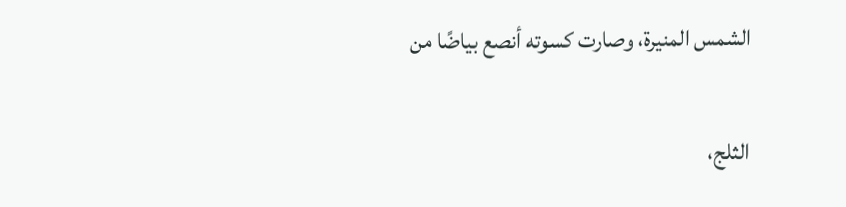الشمس المنيرة، وصارت كسوته أنصع بياضًا من

الثلج،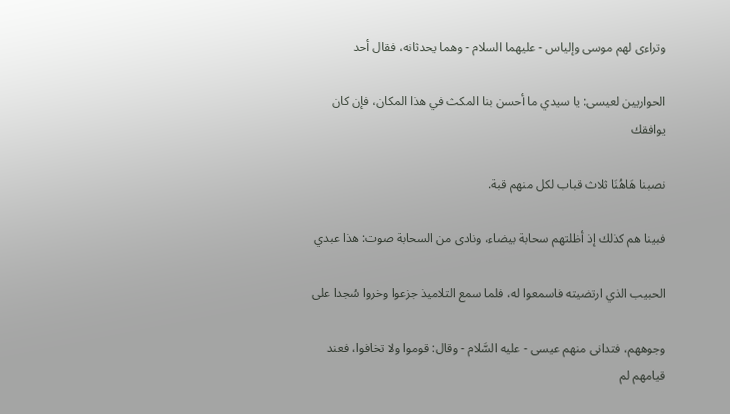وتراءى لهم موسى وإلياس - عليهما السلام - وهما يحدثانه، فقال أحد

الحواريين لعيسى: يا سيدي ما أحسن بنا المكث في هذا المكان، فإن كان يوافقك

نصبنا هَاهُنَا ثلاث قباب لكل منهم قبة.

فبينا هم كذلك إذ أظلتهم سحابة بيضاء، ونادى من السحابة صوت: هذا عبدي

الحبيب الذي ارتضيته فاسمعوا له، فلما سمع التلاميذ جزعوا وخروا سُجدا على

وجوههم، فتدانى منهم عيسى - عليه السَّلام - وقال: قوموا ولا تخافوا، فعند قيامهم لم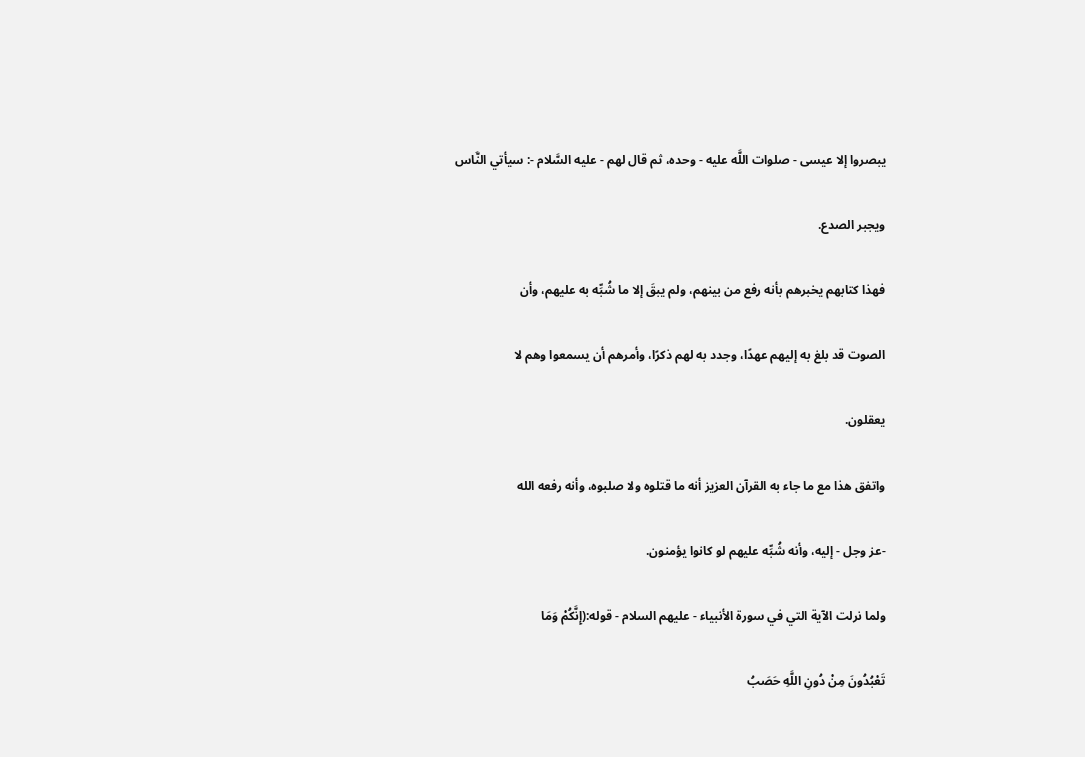يبصروا إلا عيسى - صلوات اللَّه عليه - وحده، ثم قال لهم - عليه السَّلام -: سيأتي النَّاس

ويجبر الصدع.

فهذا كتابهم يخبرهم بأنه رفع من بينهم، ولم يبقَ إلا ما شُبِّه به عليهم، وأن

الصوت قد بلغ به إليهم عهدًا، وجدد به لهم ذكرًا، وأمرهم أن يسمعوا وهم لا

يعقلون.

واتفق هذا مع ما جاء به القرآن العزيز أنه ما قتلوه ولا صلبوه، وأنه رفعه الله

-عز وجل - إليه، وأنه شُبِّه عليهم لو كانوا يؤمنون.

ولما نرلت الآية التي في سورة الأنبياء - عليهم السلام - قوله:(إِنَّكُمْ وَمَا

تَعْبُدُونَ مِنْ دُونِ اللَّهِ حَصَبُ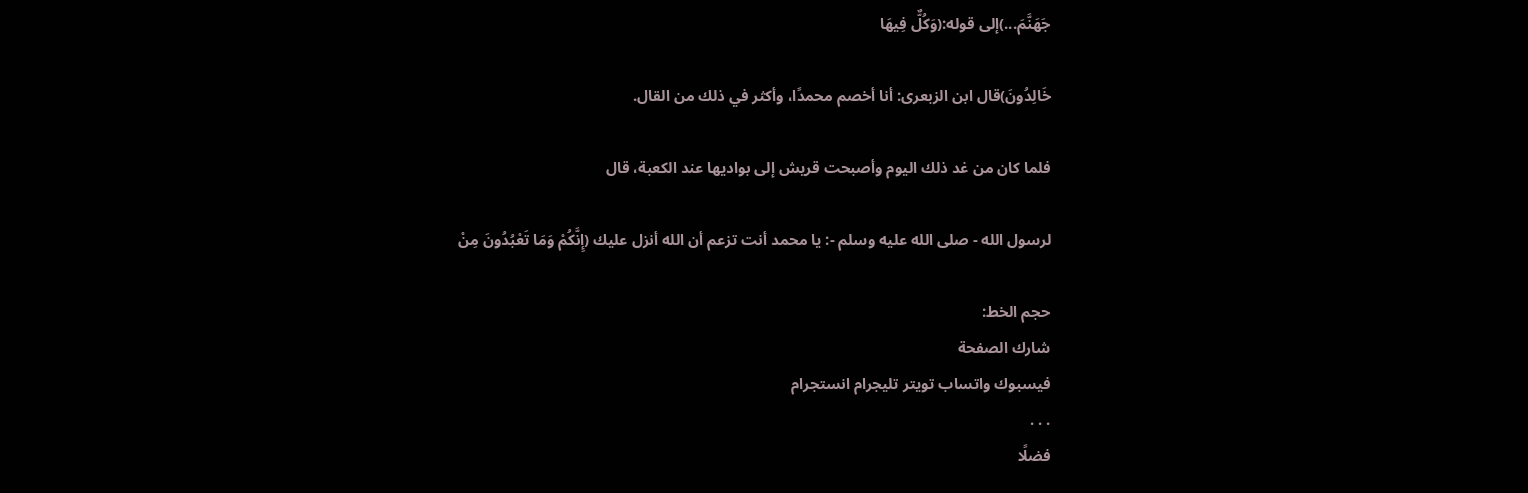جَهَنَّمَ...)إلى قوله:(وَكُلٌّ فِيهَا

خَالِدُونَ)قال ابن الزبعرى: أنا أخصم محمدًا، وأكثر في ذلك من القال.

فلما كان من غد ذلك اليوم وأصبحت قريش إلى بواديها عند الكعبة، قال

لرسول الله - صلى الله عليه وسلم -: يا محمد أنت تزعم أن الله أنزل عليك (إِنَّكُمْ وَمَا تَعْبُدُونَ مِنْ

حجم الخط:
شارك الصفحة
فيسبوك واتساب تويتر تليجرام انستجرام
. . .
فضلًا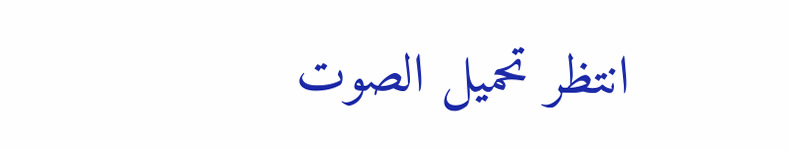انتظر تحميل الصوت